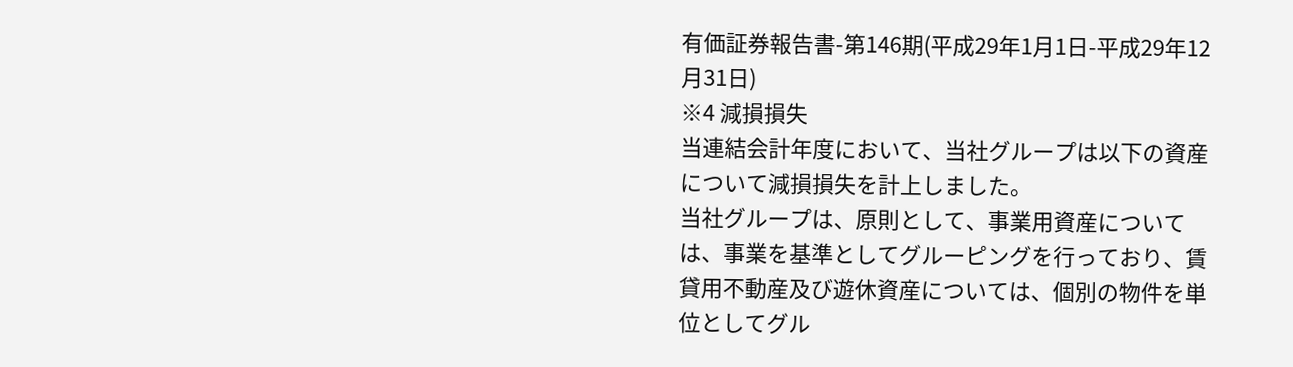有価証券報告書-第146期(平成29年1月1日-平成29年12月31日)
※4 減損損失
当連結会計年度において、当社グループは以下の資産について減損損失を計上しました。
当社グループは、原則として、事業用資産については、事業を基準としてグルーピングを行っており、賃貸用不動産及び遊休資産については、個別の物件を単位としてグル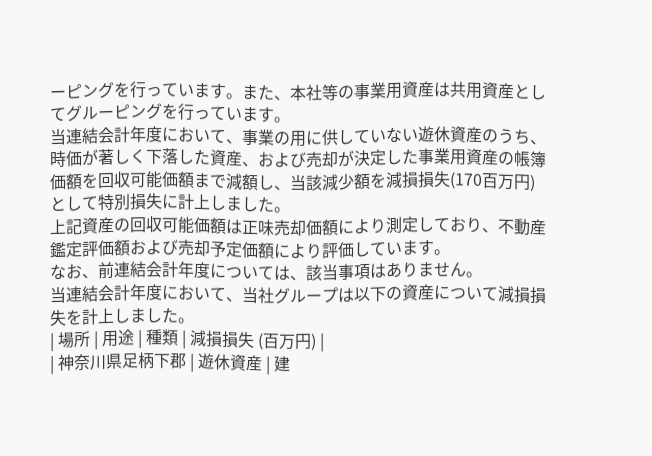ーピングを行っています。また、本社等の事業用資産は共用資産としてグルーピングを行っています。
当連結会計年度において、事業の用に供していない遊休資産のうち、時価が著しく下落した資産、および売却が決定した事業用資産の帳簿価額を回収可能価額まで減額し、当該減少額を減損損失(170百万円)として特別損失に計上しました。
上記資産の回収可能価額は正味売却価額により測定しており、不動産鑑定評価額および売却予定価額により評価しています。
なお、前連結会計年度については、該当事項はありません。
当連結会計年度において、当社グループは以下の資産について減損損失を計上しました。
| 場所 | 用途 | 種類 | 減損損失 (百万円) |
| 神奈川県足柄下郡 | 遊休資産 | 建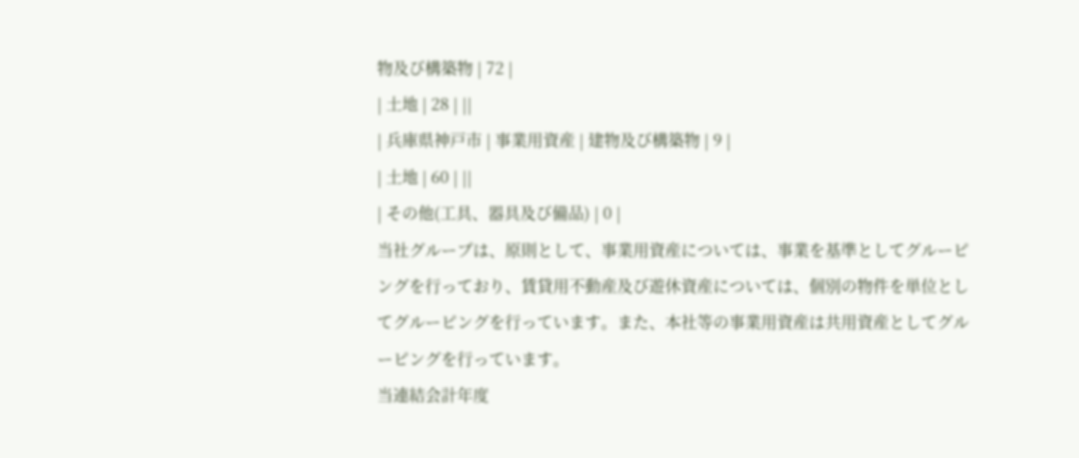物及び構築物 | 72 |
| 土地 | 28 | ||
| 兵庫県神戸市 | 事業用資産 | 建物及び構築物 | 9 |
| 土地 | 60 | ||
| その他(工具、器具及び備品) | 0 |
当社グループは、原則として、事業用資産については、事業を基準としてグルーピングを行っており、賃貸用不動産及び遊休資産については、個別の物件を単位としてグルーピングを行っています。また、本社等の事業用資産は共用資産としてグルーピングを行っています。
当連結会計年度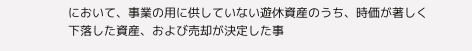において、事業の用に供していない遊休資産のうち、時価が著しく下落した資産、および売却が決定した事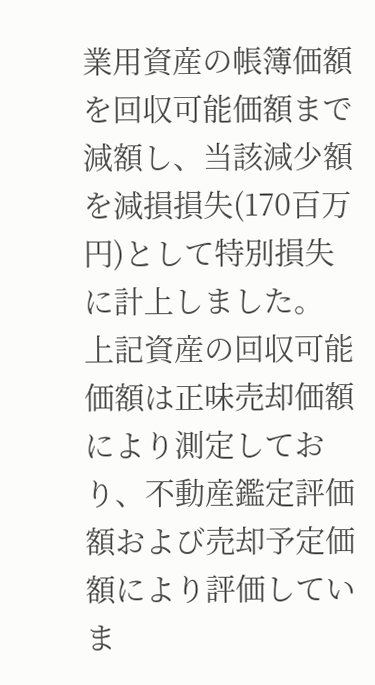業用資産の帳簿価額を回収可能価額まで減額し、当該減少額を減損損失(170百万円)として特別損失に計上しました。
上記資産の回収可能価額は正味売却価額により測定しており、不動産鑑定評価額および売却予定価額により評価していま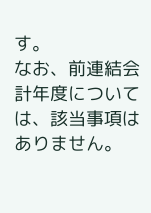す。
なお、前連結会計年度については、該当事項はありません。